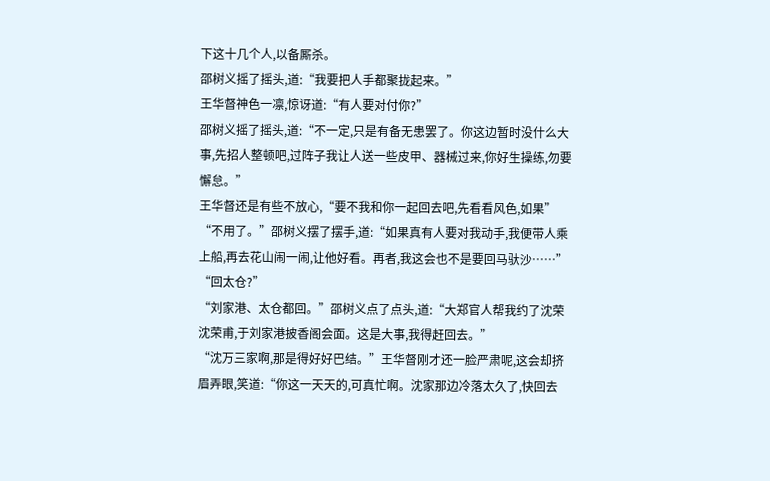下这十几个人,以备厮杀。
邵树义摇了摇头,道:“我要把人手都聚拢起来。”
王华督神色一凛,惊讶道:“有人要对付你?”
邵树义摇了摇头,道:“不一定,只是有备无患罢了。你这边暂时没什么大事,先招人整顿吧,过阵子我让人送一些皮甲、器械过来,你好生操练,勿要懈怠。”
王华督还是有些不放心,“要不我和你一起回去吧,先看看风色,如果”
“不用了。”邵树义摆了摆手,道:“如果真有人要对我动手,我便带人乘上船,再去花山闹一闹,让他好看。再者,我这会也不是要回马驮沙……”
“回太仓?”
“刘家港、太仓都回。”邵树义点了点头,道:“大郑官人帮我约了沈荣沈荣甫,于刘家港披香阁会面。这是大事,我得赶回去。”
“沈万三家啊,那是得好好巴结。”王华督刚才还一脸严肃呢,这会却挤眉弄眼,笑道:“你这一天天的,可真忙啊。沈家那边冷落太久了,快回去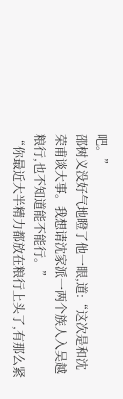吧。”
邵树义没好气地瞪了他一眼,道:“这次是和沈荣甫谈大事。我想请沈家派一两个族人入吴越粮行,也不知道能不能行。”
“你最近大半精力都放在粮行上头了,有那么紧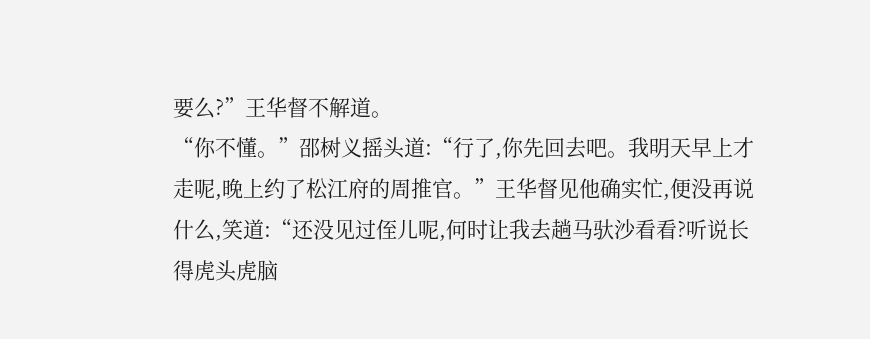要么?”王华督不解道。
“你不懂。”邵树义摇头道:“行了,你先回去吧。我明天早上才走呢,晚上约了松江府的周推官。”王华督见他确实忙,便没再说什么,笑道:“还没见过侄儿呢,何时让我去趟马驮沙看看?听说长得虎头虎脑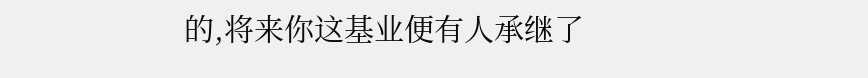的,将来你这基业便有人承继了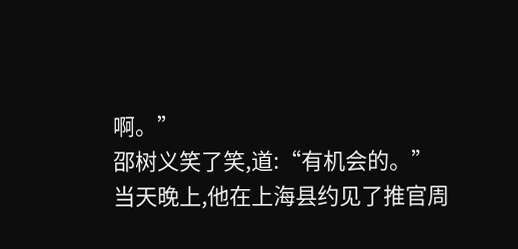啊。”
邵树义笑了笑,道:“有机会的。”
当天晚上,他在上海县约见了推官周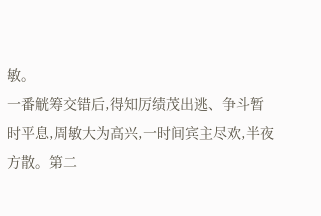敏。
一番觥筹交错后,得知厉绩茂出逃、争斗暂时平息,周敏大为高兴,一时间宾主尽欢,半夜方散。第二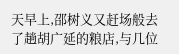天早上,邵树义又赶场般去了趟胡广延的粮店,与几位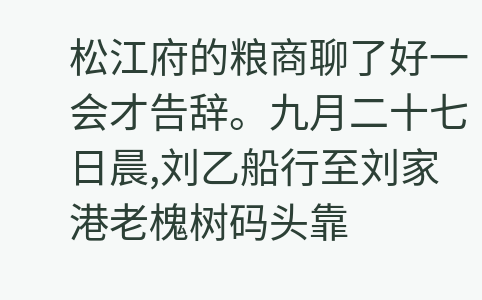松江府的粮商聊了好一会才告辞。九月二十七日晨,刘乙船行至刘家港老槐树码头靠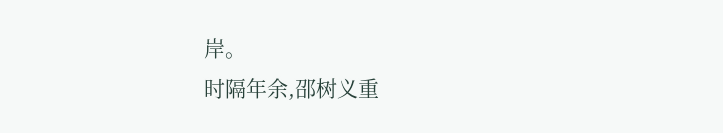岸。
时隔年余,邵树义重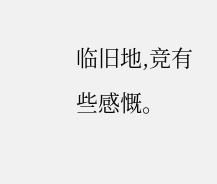临旧地,竞有些感慨。